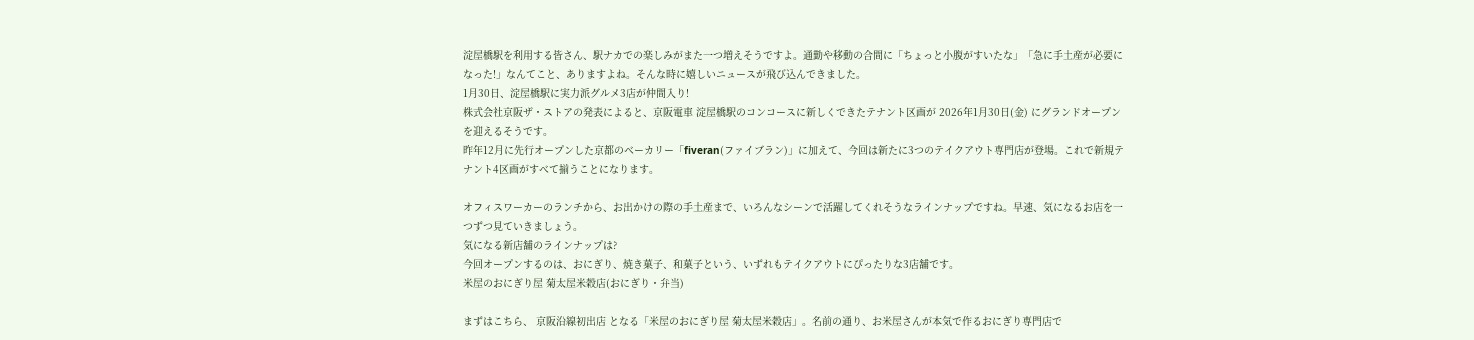淀屋橋駅を利用する皆さん、駅ナカでの楽しみがまた一つ増えそうですよ。通勤や移動の合間に「ちょっと小腹がすいたな」「急に手土産が必要になった!」なんてこと、ありますよね。そんな時に嬉しいニュースが飛び込んできました。
1月30日、淀屋橋駅に実力派グルメ3店が仲間入り!
株式会社京阪ザ・ストアの発表によると、京阪電車 淀屋橋駅のコンコースに新しくできたテナント区画が 2026年1月30日(金) にグランドオープンを迎えるそうです。
昨年12月に先行オープンした京都のベーカリー「fiveran(ファイブラン)」に加えて、今回は新たに3つのテイクアウト専門店が登場。これで新規テナント4区画がすべて揃うことになります。

オフィスワーカーのランチから、お出かけの際の手土産まで、いろんなシーンで活躍してくれそうなラインナップですね。早速、気になるお店を一つずつ見ていきましょう。
気になる新店舗のラインナップは?
今回オープンするのは、おにぎり、焼き菓子、和菓子という、いずれもテイクアウトにぴったりな3店舗です。
米屋のおにぎり屋 菊太屋米穀店(おにぎり・弁当)

まずはこちら、 京阪沿線初出店 となる「米屋のおにぎり屋 菊太屋米穀店」。名前の通り、お米屋さんが本気で作るおにぎり専門店で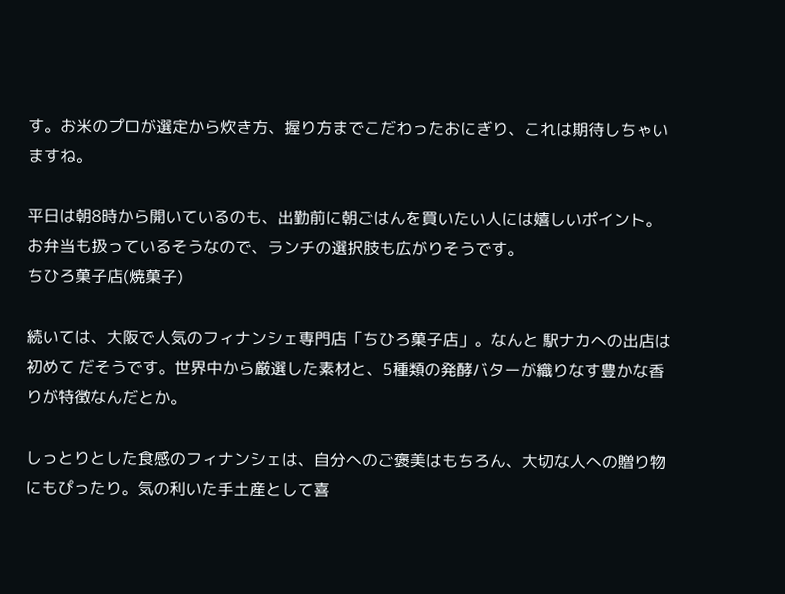す。お米のプロが選定から炊き方、握り方までこだわったおにぎり、これは期待しちゃいますね。

平日は朝8時から開いているのも、出勤前に朝ごはんを買いたい人には嬉しいポイント。お弁当も扱っているそうなので、ランチの選択肢も広がりそうです。
ちひろ菓子店(焼菓子)

続いては、大阪で人気のフィナンシェ専門店「ちひろ菓子店」。なんと 駅ナカへの出店は初めて だそうです。世界中から厳選した素材と、5種類の発酵バターが織りなす豊かな香りが特徴なんだとか。

しっとりとした食感のフィナンシェは、自分へのご褒美はもちろん、大切な人への贈り物にもぴったり。気の利いた手土産として喜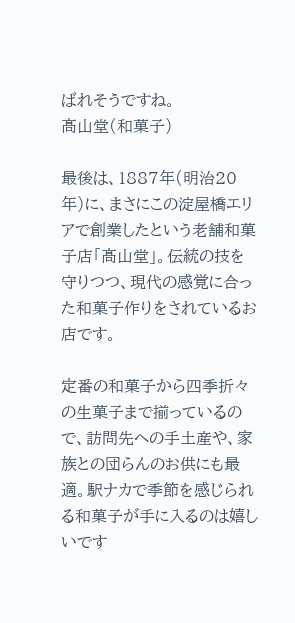ばれそうですね。
髙山堂(和菓子)

最後は、1887年(明治20年)に、まさにこの淀屋橋エリアで創業したという老舗和菓子店「髙山堂」。伝統の技を守りつつ、現代の感覚に合った和菓子作りをされているお店です。

定番の和菓子から四季折々の生菓子まで揃っているので、訪問先への手土産や、家族との団らんのお供にも最適。駅ナカで季節を感じられる和菓子が手に入るのは嬉しいです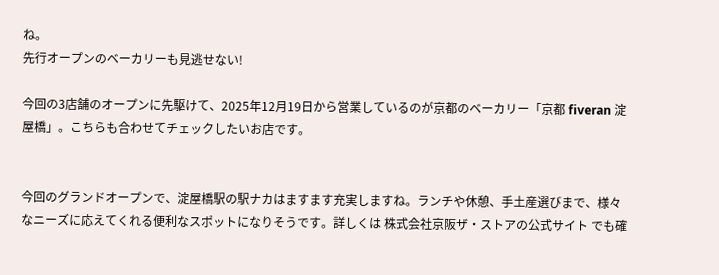ね。
先行オープンのベーカリーも見逃せない!

今回の3店舗のオープンに先駆けて、2025年12月19日から営業しているのが京都のベーカリー「京都 fiveran 淀屋橋」。こちらも合わせてチェックしたいお店です。


今回のグランドオープンで、淀屋橋駅の駅ナカはますます充実しますね。ランチや休憩、手土産選びまで、様々なニーズに応えてくれる便利なスポットになりそうです。詳しくは 株式会社京阪ザ・ストアの公式サイト でも確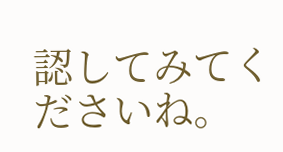認してみてくださいね。